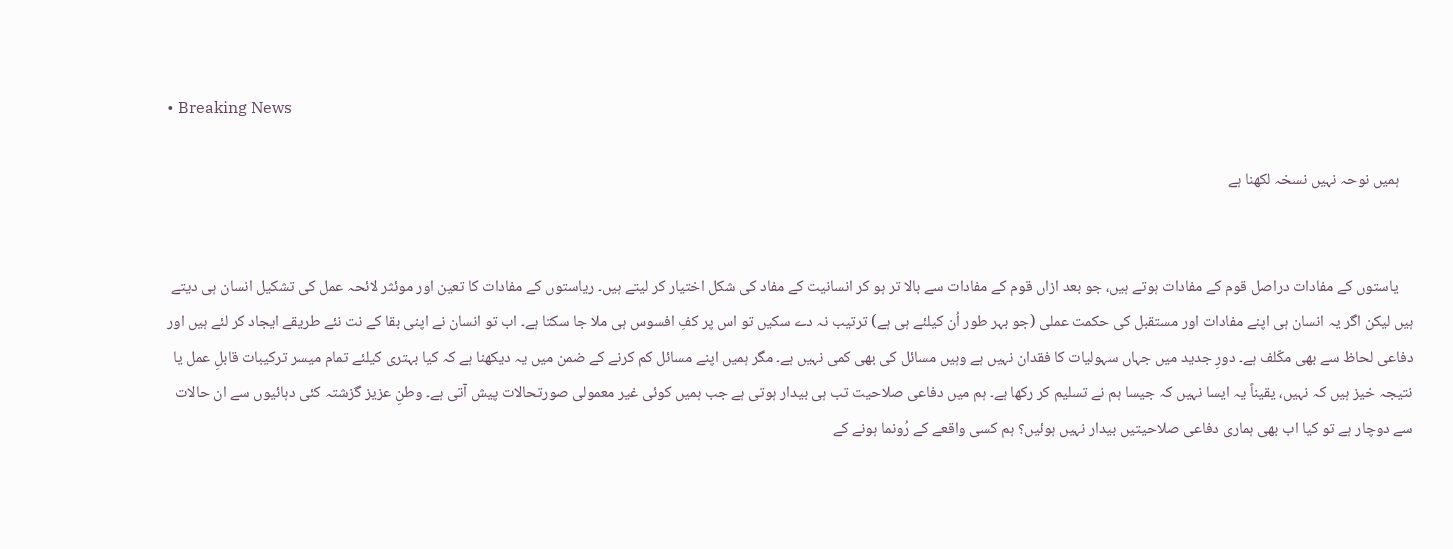• Breaking News

    ہمیں نوحہ نہیں نسخہ لکھنا ہے


    یاستوں کے مفادات دراصل قوم کے مفادات ہوتے ہیں، جو بعد ازاں قوم کے مفادات سے بالا تر ہو کر انسانیت کے مفاد کی شکل اختیار کر لیتے ہیں۔ ریاستوں کے مفادات کا تعین اور موئثر لائحہ عمل کی تشکیل انسان ہی دیتے ہیں لیکن اگر یہ انسان ہی اپنے مفادات اور مستقبل کی حکمت عملی (جو بہر طور اُن کیلئے ہی ہے) ترتیب نہ دے سکیں تو اس پر کفِ افسوس ہی ملا جا سکتا ہے۔ اب تو انسان نے اپنی بقا کے نت نئے طریقے ایجاد کر لئے ہیں اور دفاعی لحاظ سے بھی مکّلف ہے۔ دورِ جدید میں جہاں سہولیات کا فقدان نہیں ہے وہیں مسائل کی بھی کمی نہیں ہے۔ مگر ہمیں اپنے مسائل کم کرنے کے ضمن میں یہ دیکھنا ہے کہ کیا بہتری کیلئے تمام میسر ترکیبات قابلِ عمل یا نتیجہ خیز ہیں کہ نہیں، یقیناً یہ ایسا نہیں کہ جیسا ہم نے تسلیم کر رکھا ہے۔ ہم میں دفاعی صلاحیت تب ہی بیدار ہوتی ہے جب ہمیں کوئی غیر معمولی صورتحالات پیش آتی ہے۔ وطنِ عزیز گزشتہ کئی دہائیوں سے ان حالات سے دوچار ہے تو کیا اب بھی ہماری دفاعی صلاحیتیں بیدار نہیں ہوئیں؟ ہم کسی واقعے کے رُونما ہونے کے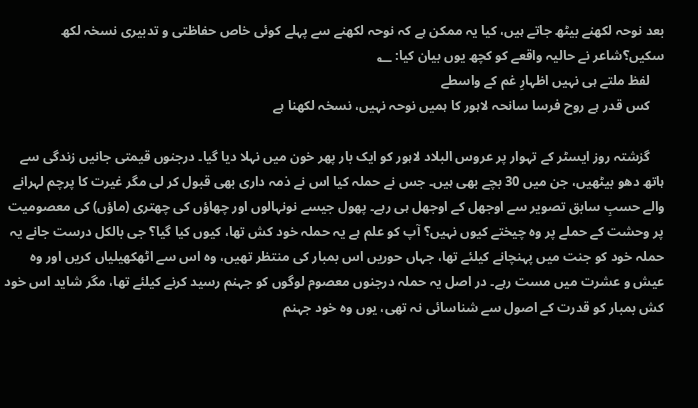بعد نوحہ لکھنے بیٹھ جاتے ہیں، کیا یہ ممکن ہے کہ نوحہ لکھنے سے پہلے کوئی خاص حفاظتی و تدبیری نسخہ لکھ سکیں؟شاعر نے حالیہ واقعے کو کچھ یوں بیان کیا: ؂
    لفظ ملتے ہی نہیں اظہارِ غم کے واسطے
    کس قدر ہے روح فرسا سانحہ لاہور کا ہمیں نوحہ نہیں، نسخہ لکھنا ہے

    گزشتہ روز ایسٹر کے تہوار پر عروس البلاد لاہور کو ایک بار پھر خون میں نہلا دیا گیا۔ درجنوں قیمتی جانیں زندگی سے ہاتھ دھو بیٹھیں، جن میں 30 بچے بھی ہیں۔ جس نے حملہ کیا اس نے ذمہ داری بھی قبول کر لی مگر غیرت کا پرچم لہرانے والے حسبِ سابق تصویر سے اوجھل کے اوجھل ہی رہے۔ پھول جیسے نونہالوں اور چھاؤں کی چھتری (ماؤں) کی معصومیت پر وحشت کے حملے پر وہ چیختے کیوں نہیں؟ آپ کو علم ہے یہ حملہ خود کش تھا، کیوں کیا گیا؟ جی بالکل درست جانے یہ حملہ خود کو جنت میں پہنچانے کیلئے تھا، جہاں حوریں اس بمبار کی منتظر تھیں، وہ اس سے اٹھکھیلیاں کریں اور وہ عیش و عشرت میں مست رہے۔ در اصل یہ حملہ درجنوں معصوم لوگوں کو جہنم رسید کرنے کیلئے تھا، مگر شاید اس خود کش بمبار کو قدرت کے اصول سے شناسائی نہ تھی، یوں وہ خود جہنم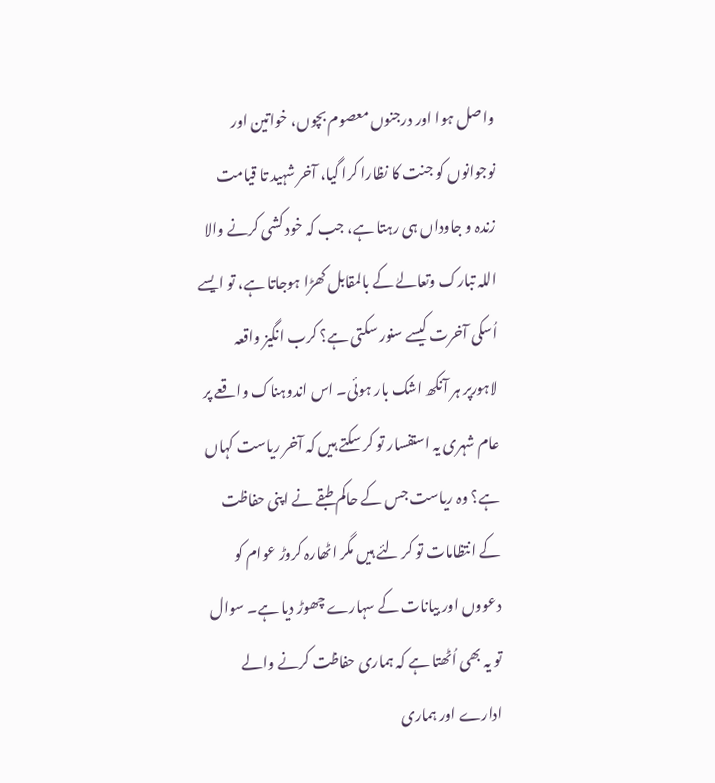واصل ہوا اور درجنوں معصوم بچوں، خواتین اور نوجوانوں کو جنت کا نظارا کرا گیا، آخر شہید تا قیامت زندہ و جاوداں ہی رہتا ہے، جب کہ خود کشی کرنے والا اللہ تبارک وتعالےٰ کے بالمقابل کھڑا ہوجاتا ہے، تو ایسے اُسکی آخرت کیسے سنور سکتی ہے؟ کرب انگیز واقعہ لاہورپر ہر آنکھ اشک بار ہوئی۔ اس اندوہناک واقعے پر عام شہری یہ استفسار تو کر سکتے ہیں کہ آخر ریاست کہاں ہے؟ وہ ریاست جس کے حاکم طبقے نے اپنی حفاظت کے انتظامات تو کر لئے ہیں مگر اٹھارہ کروڑ عوام کو دعووں اور بیانات کے سہارے چھوڑ دیا ہے۔ سوال تو یہ بھی اُٹھتا ہے کہ ہماری حفاظت کرنے والے ادارے اور ہماری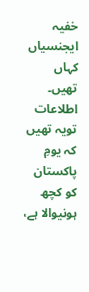خفیہ ایجنسیاں کہاں تھیں۔ اطلاعات تویہ تھیں کہ یومِ پاکستان کو کچھ ہونیوالا ہے،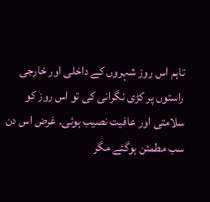تاہم اس روز شہروں کے داخلی اور خارجی راستوں پر کڑی نگرانی کی تو اس روز کو سلامتی اور عافیت نصیب ہوئی۔ غرض اس دن سب مطمئن ہوگئے مگر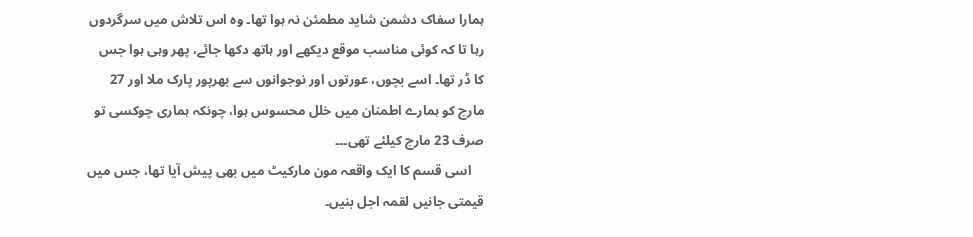ہمارا سفاک دشمن شاید مطمئن نہ ہوا تھا۔ وہ اس تلاش میں سرگردوں رہا تا کہ کوئی مناسب موقع دیکھے اور ہاتھ دکھا جائے، پھر وہی ہوا جس کا ڈر تھا۔ اسے بچوں، عورتوں اور نوجوانوں سے بھرپور پارک ملا اور 27 مارچ کو ہمارے اطمنان میں خلل محسوس ہوا، چونکہ ہماری چوکسی تو صرف 23 مارچ کیلئے تھی۔۔۔
    اسی قسم کا ایک واقعہ مون مارکیٹ میں بھی پیش آیا تھا، جس میں قیمتی جانیں لقمہ اجل بنیں۔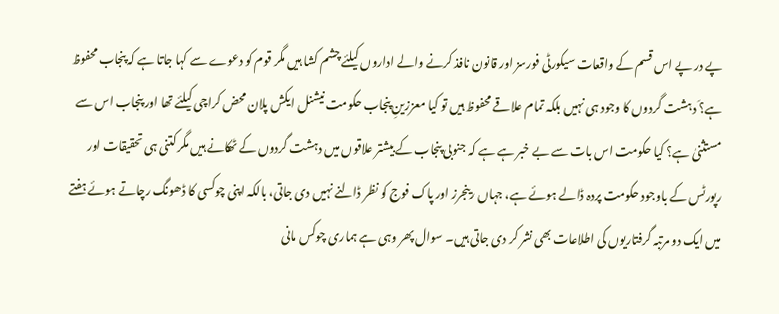پے در پے اس قسم کے واقعات سیکورٹی فورسز اور قانون نافذ کرنے والے اداروں کیلئے چشم کشا ہیں مگر قوم کو دعوے سے کہا جاتا ہے کہ پنجاب محفوظ ہے؟َ دہشت گردوں کا وجود ہی نہیں بلکہ تمام علاقے محفوظ ہیں تو کیا معززینِ پنجاب حکومت نیشنل ایکش پلان محض کراچی کیلئے تھا اور پنجاب اس سے مستثنیٰ ہے؟ کیا حکومت اس بات سے بے خبر ہے ہے کہ جنوبی پنجاب کے بیشتر علاقوں میں دہشت گردوں کے ٹھکانے ہیں مگر کتنی ہی تحقیقات اور رپورٹس کے باوجود حکومت پردہ ڈالے ہوئے ہے، جہاں رینجرز اور پاک فوج کو نظر ڈالنے نہیں دی جاتی، بالکہ اپنی چوکسی کا ڈھونگ رچاتے ہوئے ہفتے میں ایک دو مرتبہ گرفتاریوں کی اطلاعات بھی نشر کر دی جاتی ہیں۔ سوال پھر وہی ہے ہماری چوکس مانی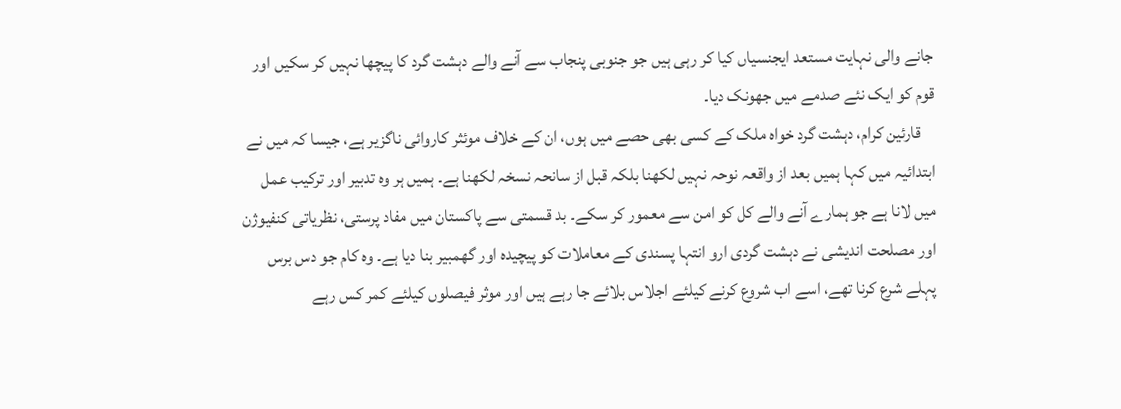جانے والی نہایت مستعد ایجنسیاں کیا کر رہی ہیں جو جنوبی پنجاب سے آنے والے دہشت گرد کا پیچھا نہیں کر سکیں اور قوم کو ایک نئے صدمے میں جھونک دیا۔
    قارئین کرام، دہشت گرد خواہ ملک کے کسی بھی حصے میں ہوں، ان کے خلاف موئثر کاروائی ناگزیر ہے، جیسا کہ میں نے ابتدائیہ میں کہا ہمیں بعد از واقعہ نوحہ نہیں لکھنا بلکہ قبل از سانحہ نسخہ لکھنا ہے۔ ہمیں ہر وہ تدبیر اور ترکیب عمل میں لانا ہے جو ہمارے آنے والے کل کو امن سے معمور کر سکے۔ بد قسمتی سے پاکستان میں مفاد پرستی، نظریاتی کنفیوژن اور مصلحت اندیشی نے دہشت گردی ارو انتہا پسندی کے معاملات کو پیچیدہ اور گھمبیر بنا دیا ہے۔ وہ کام جو دس برس پہلے شرع کرنا تھے، اسے اب شروع کرنے کیلئے اجلاس بلائے جا رہے ہیں اور موثر فیصلوں کیلئے کمر کس رہے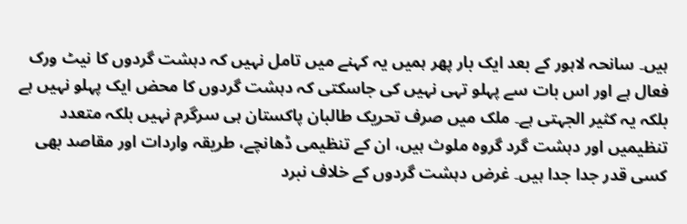ہیں۔ سانحہ لاہور کے بعد ایک بار پھر ہمیں یہ کہنے میں تامل نہیں کہ دہشت گردوں کا نیٹ ورک فعال ہے اور اس بات سے پہلو تہی نہیں کی جاسکتی کہ دہشت گردوں کا محض ایک پہلو نہیں ہے بلکہ یہ کثیر الجہتی ہے۔ ملک میں صرف تحریک طالبان پاکستان ہی سرگرم نہیں بلکہ متعدد تنظیمیں اور دہشت گرد گروہ ملوث ہیں، ان کے تنظیمی ڈھانچے، طریقہ واردات اور مقاصد بھی کسی قدر جدا جدا ہیں۔ غرض دہشت گردوں کے خلاف نبرد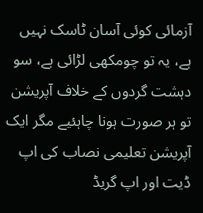آزمائی کوئی آسان ٹاسک نہیں ہے، یہ تو چومکھی لڑائی ہے، سو دہشت گردوں کے خلاف آپریشن تو ہر صورت ہونا چاہئیے مگر ایک آپریشن تعلیمی نصاب کی اپ ڈیت اور اپ گریڈ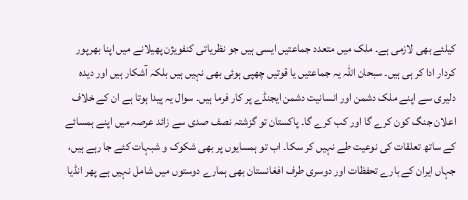کیلئے بھی لازمی ہے۔ ملک میں متعدد جماعتیں ایسی ہیں جو نظریاتی کنفویژن پھیلانے میں اپنا بھرپور کردار ادا کر ہی ہیں۔ سبحان اللہ یہ جماعتیں یا قوتیں چھپی ہوئی بھی نہیں ہیں بلکہ آشکار ہیں اور دیدہ دلیری سے اپنے ملک دشمن اور انسانیت دشمن ایجنڈے پر کار فرما ہیں۔ سوال یہ پیدا ہوتا ہے ان کے خلاف اعلان جنگ کون کرے گا اور کب کرے گا۔ پاکستان تو گزشتہ نصف صدی سے زائد عرصہ میں اپنے ہمسائے کے ساتھ تعلقات کی نوعیت طے نہیں کر سکا۔ اب تو ہمسایوں پر بھی شکوک و شبہات کئے جا رہے ہیں، جہاں ایران کے بارے تحفظات اور دوسری طرف افغانستان بھی ہمارے دوستوں میں شامل نہیں ہے پھر انڈیا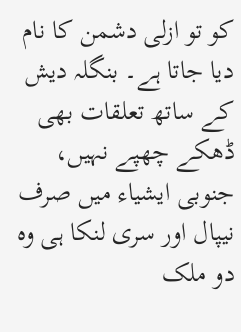کو تو ازلی دشمن کا نام دیا جاتا ہے۔ بنگلہ دیش کے ساتھ تعلقات بھی ڈھکے چھپے نہیں، جنوبی ایشیاء میں صرف نیپال اور سری لنکا ہی وہ دو ملک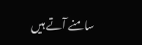سامنے آتے ہیں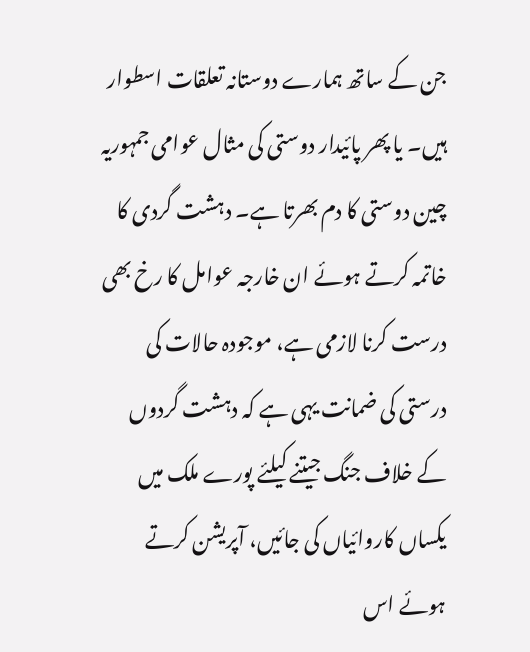جن کے ساتھ ہمارے دوستانہ تعلقات اسطوار ہیں۔ یا پھر پائیدار دوستی کی مثال عوامی جمہوریہ چین دوستی کا دم بھرتا ہے۔ دہشت گردی کا خاتمہ کرتے ہوئے ان خارجہ عوامل کا رخ بھی درست کرنا لازمی ہے، موجودہ حالات کی درستی کی ضمانت یہی ہے کہ دہشت گردوں کے خلاف جنگ جیتنے کیلئے پورے ملک میں یکساں کاروائیاں کی جائیں، آپریشن کرتے ہوئے اس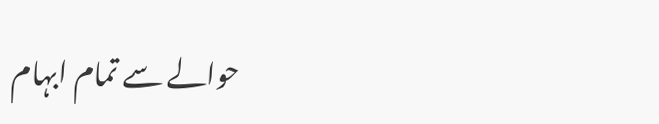حوالے سے تمام ابہام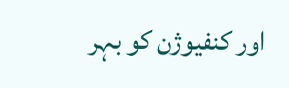اور کنفیوژن کو بہر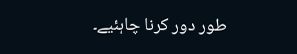طور دور کرنا چاہئیے۔